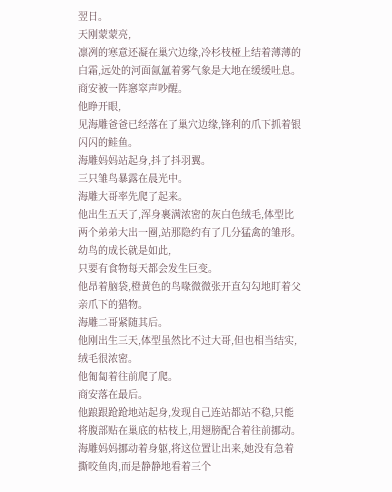翌日。
天刚蒙蒙亮,
凛冽的寒意还凝在巢穴边缘,冷杉枝桠上结着薄薄的白霜,远处的河面氤氲着雾气象是大地在缓缓吐息。
商安被一阵窸窣声吵醒。
他睁开眼,
见海雕爸爸已经落在了巢穴边缘,锋利的爪下抓着银闪闪的鲑鱼。
海雕妈妈站起身,抖了抖羽翼。
三只雏鸟暴露在晨光中。
海雕大哥率先爬了起来。
他出生五天了,浑身裹满浓密的灰白色绒毛,体型比两个弟弟大出一圈,站那隐约有了几分猛禽的雏形。
幼鸟的成长就是如此,
只要有食物每天都会发生巨变。
他昂着脑袋,橙黄色的鸟喙微微张开直勾勾地盯着父亲爪下的猎物。
海雕二哥紧随其后。
他刚出生三天,体型虽然比不过大哥,但也相当结实,绒毛很浓密。
他匍匐着往前爬了爬。
商安落在最后。
他踉跟跄跄地站起身,发现自己连站都站不稳,只能将腹部贴在巢底的枯枝上,用翅膀配合着往前挪动。
海雕妈妈挪动着身躯,将这位置让出来,她没有急着撕咬鱼肉,而是静静地看着三个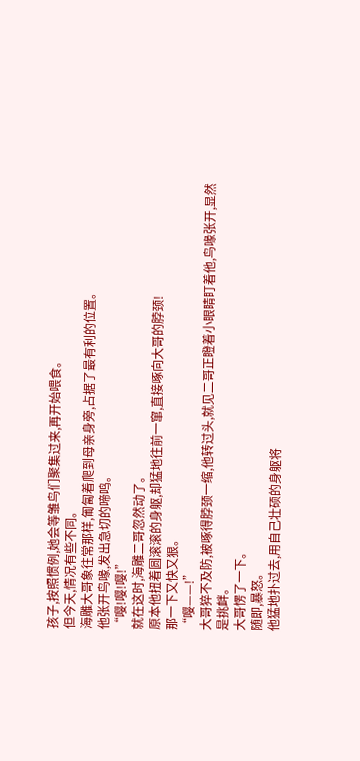孩子,按照惯例,她会等雏鸟们聚集过来,再开始喂食。
但今天,情况有些不同。
海雕大哥象往常那样,匍匐着爬到母亲身旁,占据了最有利的位置。
他张开鸟喙,发出急切的啼鸣。
“嘤!嘤!嘤!”
就在这时,海雕二哥忽然动了。
原本他扭着圆滚滚的身躯,却猛地往前一窜,直接啄向大哥的脖颈!
那一下又快又狠。
“嘤——!”
大哥猝不及防,被啄得脖颈一缩,他转过头,就见二哥正瞪着小眼睛盯着他,鸟喙张开,显然是挑衅。
大哥愣了一下。
随即,暴怒。
他猛地扑过去,用自己壮硕的身躯将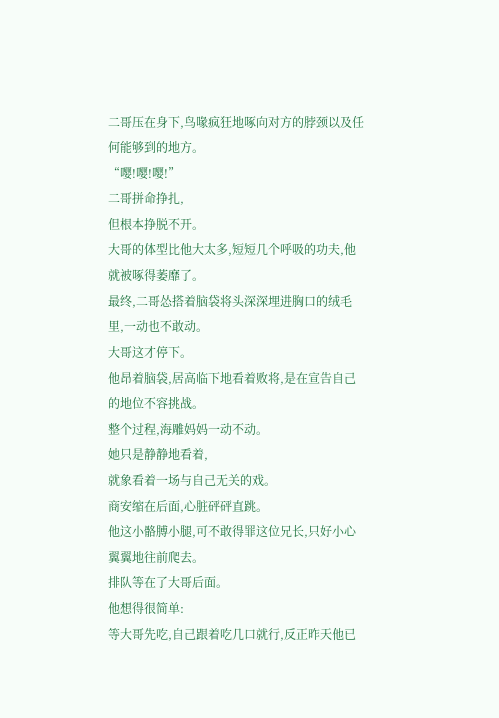二哥压在身下,鸟喙疯狂地啄向对方的脖颈以及任何能够到的地方。
“嘤!嘤!嘤!”
二哥拼命挣扎,
但根本挣脱不开。
大哥的体型比他大太多,短短几个呼吸的功夫,他就被啄得萎靡了。
最终,二哥怂搭着脑袋将头深深埋进胸口的绒毛里,一动也不敢动。
大哥这才停下。
他昂着脑袋,居高临下地看着败将,是在宣告自己的地位不容挑战。
整个过程,海雕妈妈一动不动。
她只是静静地看着,
就象看着一场与自己无关的戏。
商安缩在后面,心脏砰砰直跳。
他这小骼膊小腿,可不敢得罪这位兄长,只好小心翼翼地往前爬去。
排队等在了大哥后面。
他想得很简单:
等大哥先吃,自己跟着吃几口就行,反正昨天他已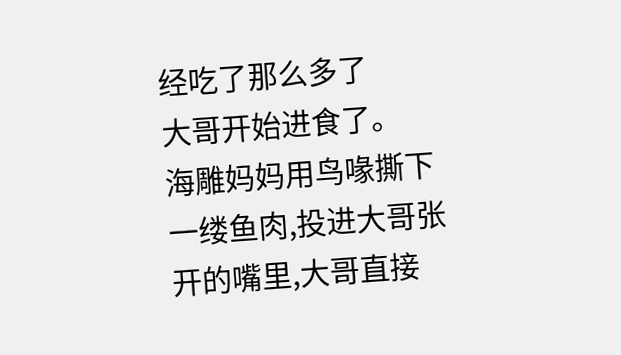经吃了那么多了
大哥开始进食了。
海雕妈妈用鸟喙撕下一缕鱼肉,投进大哥张开的嘴里,大哥直接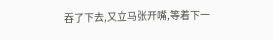吞了下去,又立马张开嘴,等着下一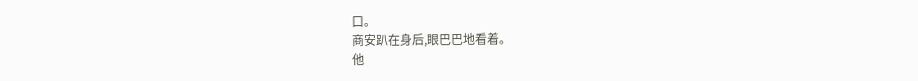口。
商安趴在身后,眼巴巴地看着。
他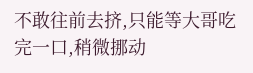不敢往前去挤,只能等大哥吃完一口,稍微挪动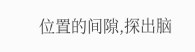位置的间隙,探出脑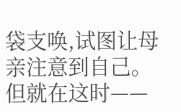袋支唤,试图让母亲注意到自己。
但就在这时——